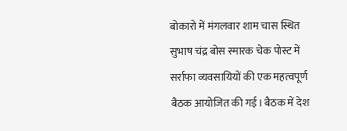बोकारो में मंगलवार शाम चास स्थित सुभाष चंद्र बोस स्मारक चेक पोस्ट में सर्राफा व्यवसायियों की एक महत्वपूर्ण बैठक आयोजित की गई। बैठक में देश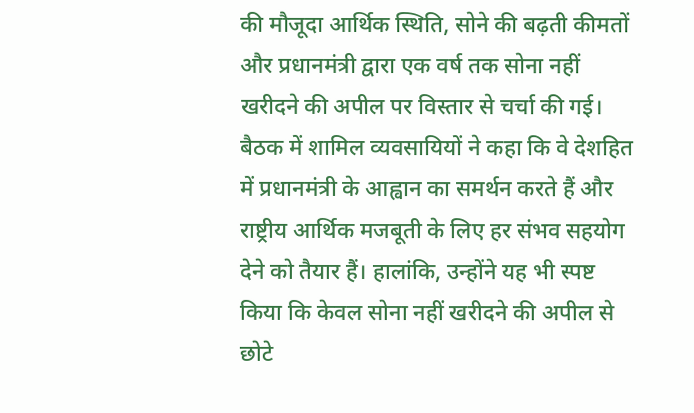की मौजूदा आर्थिक स्थिति, सोने की बढ़ती कीमतों और प्रधानमंत्री द्वारा एक वर्ष तक सोना नहीं खरीदने की अपील पर विस्तार से चर्चा की गई।
बैठक में शामिल व्यवसायियों ने कहा कि वे देशहित में प्रधानमंत्री के आह्वान का समर्थन करते हैं और राष्ट्रीय आर्थिक मजबूती के लिए हर संभव सहयोग देने को तैयार हैं। हालांकि, उन्होंने यह भी स्पष्ट किया कि केवल सोना नहीं खरीदने की अपील से छोटे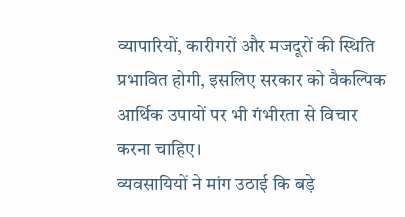व्यापारियों, कारीगरों और मजदूरों की स्थिति प्रभावित होगी, इसलिए सरकार को वैकल्पिक आर्थिक उपायों पर भी गंभीरता से विचार करना चाहिए।
व्यवसायियों ने मांग उठाई कि बड़े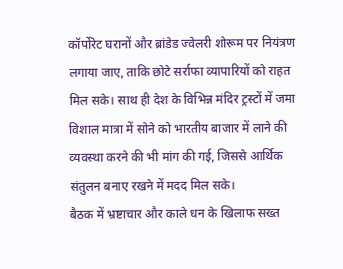कॉर्पोरेट घरानों और ब्रांडेड ज्वेलरी शोरूम पर नियंत्रण लगाया जाए, ताकि छोटे सर्राफा व्यापारियों को राहत मिल सके। साथ ही देश के विभिन्न मंदिर ट्रस्टों में जमा विशाल मात्रा में सोने को भारतीय बाजार में लाने की व्यवस्था करने की भी मांग की गई, जिससे आर्थिक संतुलन बनाए रखने में मदद मिल सके।
बैठक में भ्रष्टाचार और काले धन के खिलाफ सख्त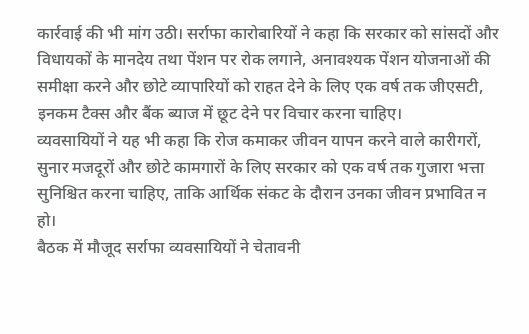कार्रवाई की भी मांग उठी। सर्राफा कारोबारियों ने कहा कि सरकार को सांसदों और विधायकों के मानदेय तथा पेंशन पर रोक लगाने, अनावश्यक पेंशन योजनाओं की समीक्षा करने और छोटे व्यापारियों को राहत देने के लिए एक वर्ष तक जीएसटी, इनकम टैक्स और बैंक ब्याज में छूट देने पर विचार करना चाहिए।
व्यवसायियों ने यह भी कहा कि रोज कमाकर जीवन यापन करने वाले कारीगरों, सुनार मजदूरों और छोटे कामगारों के लिए सरकार को एक वर्ष तक गुजारा भत्ता सुनिश्चित करना चाहिए, ताकि आर्थिक संकट के दौरान उनका जीवन प्रभावित न हो।
बैठक में मौजूद सर्राफा व्यवसायियों ने चेतावनी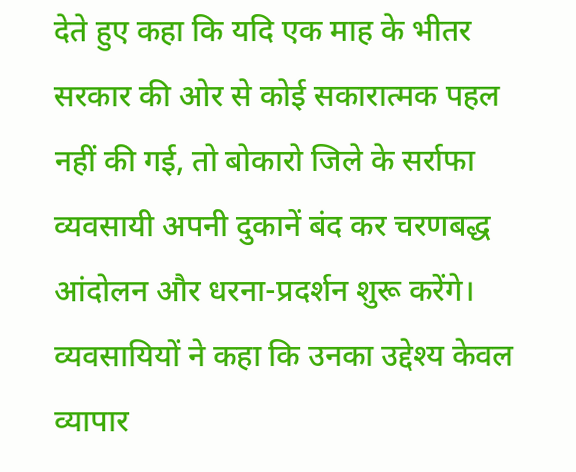देते हुए कहा कि यदि एक माह के भीतर सरकार की ओर से कोई सकारात्मक पहल नहीं की गई, तो बोकारो जिले के सर्राफा व्यवसायी अपनी दुकानें बंद कर चरणबद्ध आंदोलन और धरना-प्रदर्शन शुरू करेंगे।
व्यवसायियों ने कहा कि उनका उद्देश्य केवल व्यापार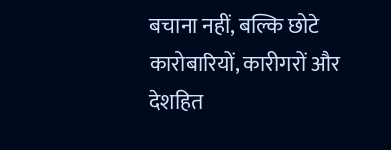बचाना नहीं, बल्कि छोटे कारोबारियों, कारीगरों और देशहित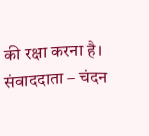की रक्षा करना है।
संवाददाता – चंदन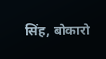सिंह, बोकारो